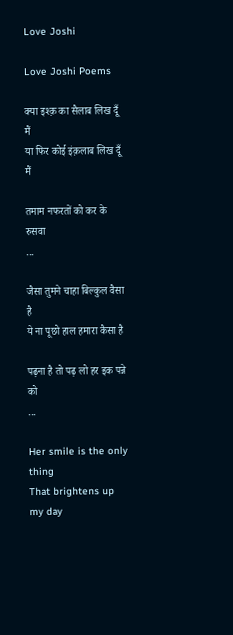Love Joshi

Love Joshi Poems

क्या इश्क़ का सैलाब लिख दूँ मैं
या फिर कोई इंक़लाब लिख दूँ मैं

तमाम नफरतों को कर के रुसवा
...

जैसा तुमने चाहा बिल्कुल वैसा है
ये ना पूछो हाल हमारा कैसा है

पढ़ना है तो पढ़ लो हर इक पन्ने को
...

Her smile is the only thing
That brightens up my day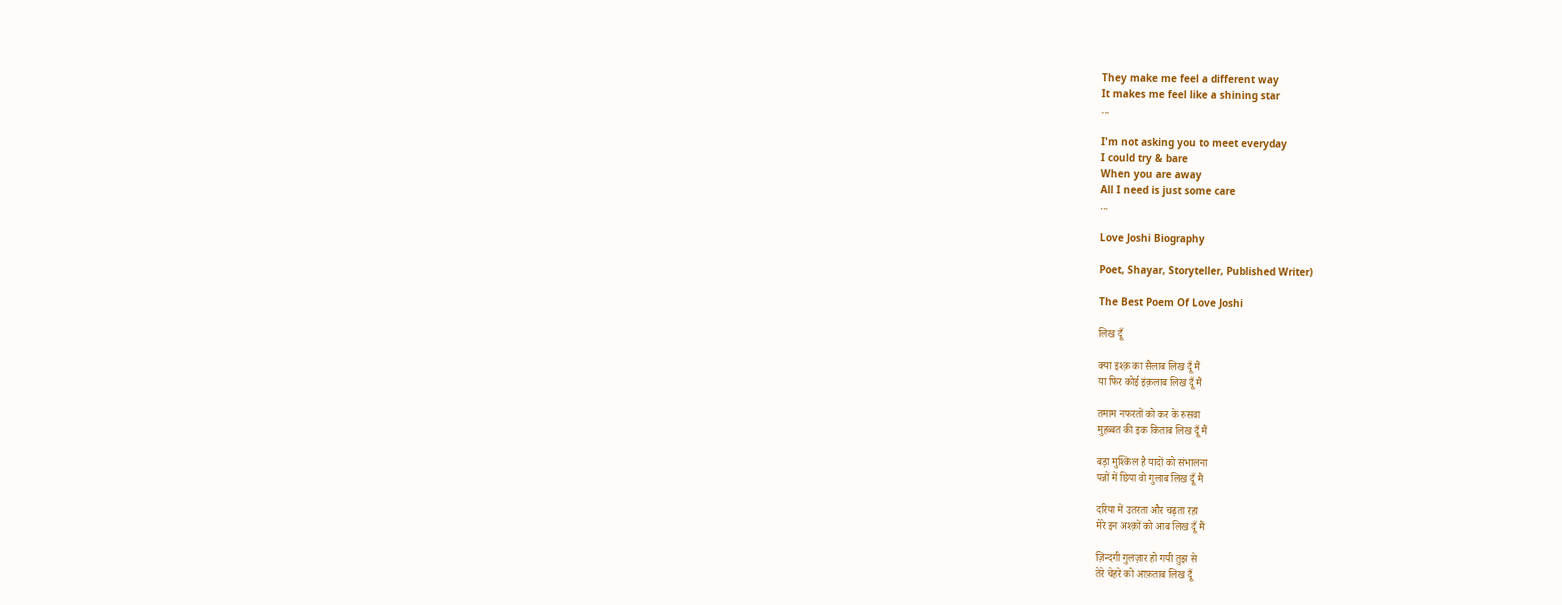They make me feel a different way
It makes me feel like a shining star
...

I'm not asking you to meet everyday
I could try & bare
When you are away
All I need is just some care
...

Love Joshi Biography

Poet, Shayar, Storyteller, Published Writer)

The Best Poem Of Love Joshi

लिख दूँ

क्या इश्क़ का सैलाब लिख दूँ मैं
या फिर कोई इंक़लाब लिख दूँ मैं

तमाम नफरतों को कर के रुसवा
मुहब्बत की इक किताब लिख दूँ मैं

बड़ा मुश्किल है यादों को संभालना
पन्नों में छिपा वो गुलाब लिख दूँ मैं

दरिया में उतरता और चढ़ता रहा
मेरे इन अश्क़ों को आब लिख दूँ मैं

ज़िन्दगी गुलज़ार हो गयी तुझ से
तेरे चेहरे को आफ़ताब लिख दूँ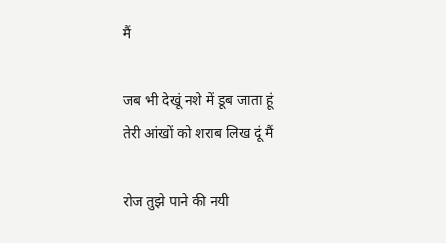मैं

जब भी देखूं नशे में डूब जाता हूं
तेरी आंखों को शराब लिख दूं मैं

रोज तुझे पाने की नयी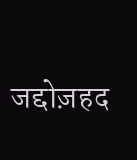जद्दोज़हद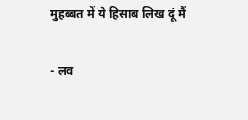मुहब्बत में ये हिसाब लिख दूं मैं

- लव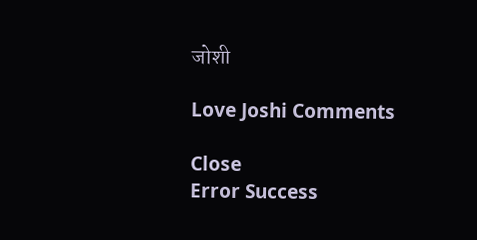जोशी

Love Joshi Comments

Close
Error Success